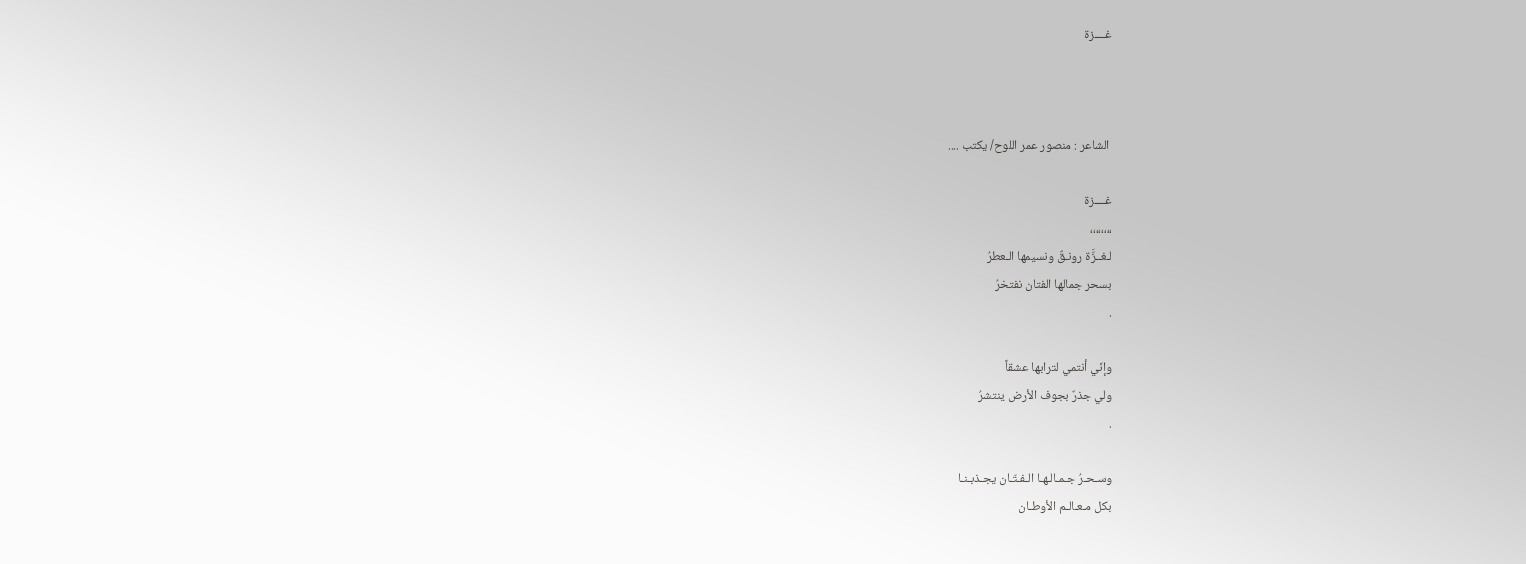غــــزة



 الشاعر : منصور عمر اللوح/ يكتب ....

غــــزة
،،،،،،،،
لـغــزَّة رونـقٌ ونسيمها الـعطرُ
بسحر جمالها الفتان نفتخرُ
.

وإنّي أنتمي لترابها عشقاً
ولي جذرٌ بجوف الأرض ينتشرُ
.

وسـحـرُ جـمـالـهـا الـفـتّـان يجـذبـنـا
بكل مـعـالـم الأوطـان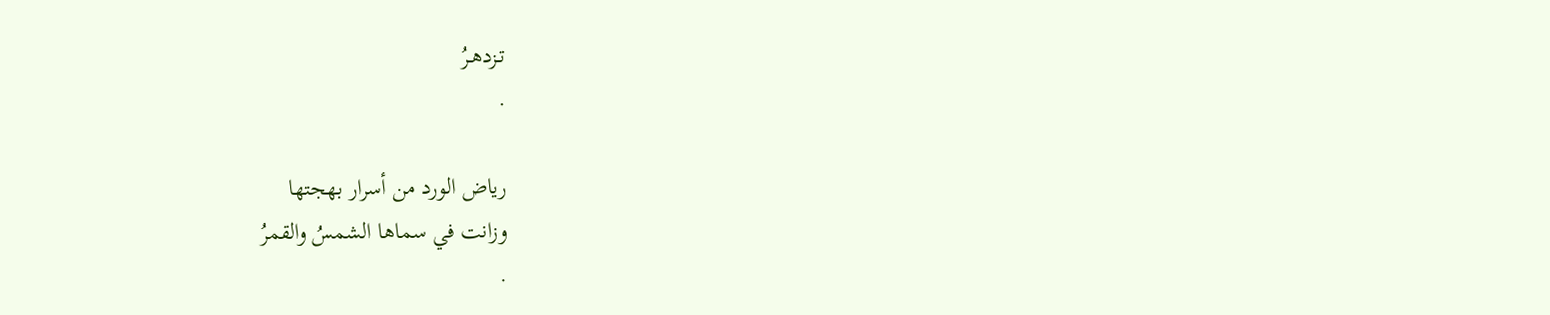تـزدهـرُ
.

رياض الورد من أسرار بهجتها
وزانت في سماها الشمسُ والقمرُ
.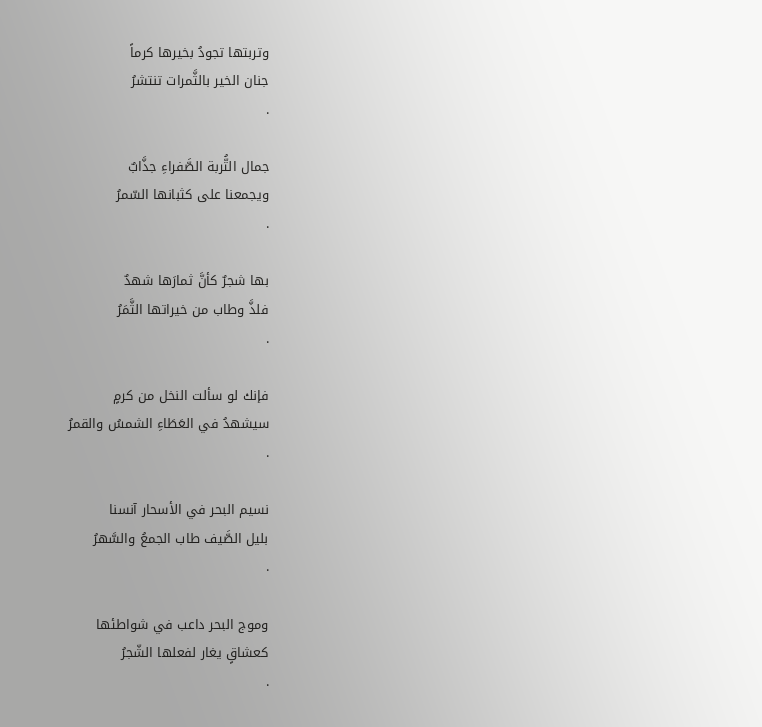وتربتها تجودُ بخيرها كرماً
جنان الخير بالثَّمرات تنتشرُ
.

جمال التُّربة الصَّفراءِ جذَّابٌ
ويجمعنا على كثبانها السّمرُ
.

بها شجرٌ كأنَّ ثمارَها شهدٌ
فلذَّ وطاب من خيراتها الثَّمَرُ
.

فإنك لو سألت النخل من كرمٍ
سيشهدُ في العَطَاءِ الشمسُ والقمرُ
.

نسيم البحر في الأسحار آنسنا
بليل الصَّيف طاب الجمعُ والسَّهرُ
.

وموج البحر داعب في شواطئها
كعشاقٍ يغار لفعلها الشّجرُ
.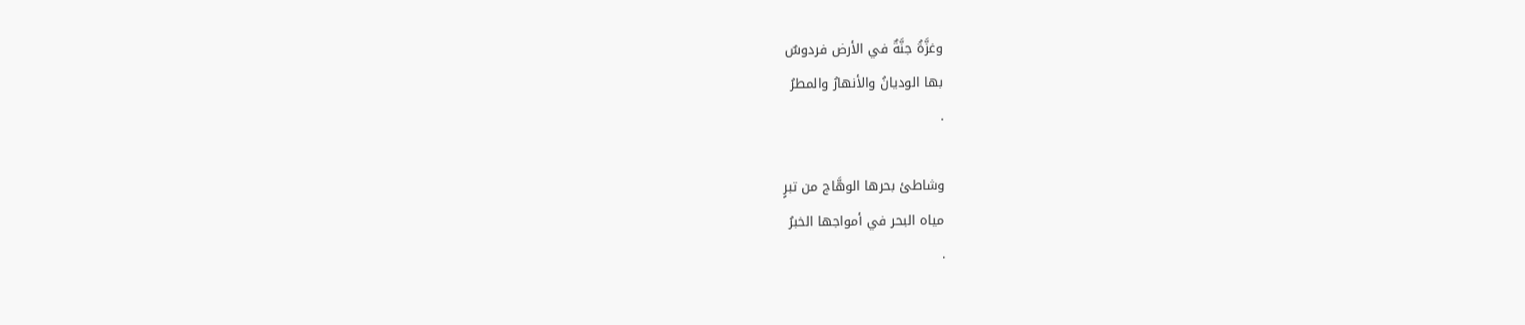وغزَّةُ جنَّةٌ في الأرض فردوسٌ
بها الوديانُ والأنهارُ والمطرُ
.

وشاطئ بحرها الوهَّاج من تبرٍ
مياه البحر في أمواجها الخبرُ
.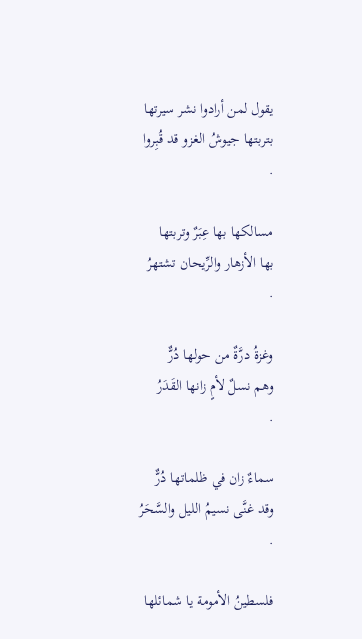يقول لمن أرادوا نشر سيرتها
بتربتها جيوشُ الغزو قد قُبِروا
.

مسالكها بها عِبَرٌ وتربتها
بها الأزهار والرِّيحان تشتهرُ
.

وغزةُ درَّةٌ من حولها دُرٌّ
وهم نسلٌ لأمٍ زانها القَدَرُ
.

سماءٌ زان في ظلماتها دُرٌّ
وقد غنَّى نسيمُ الليل والسَّحَرُ
.

فلسطينُ الأمومة يا شمائلها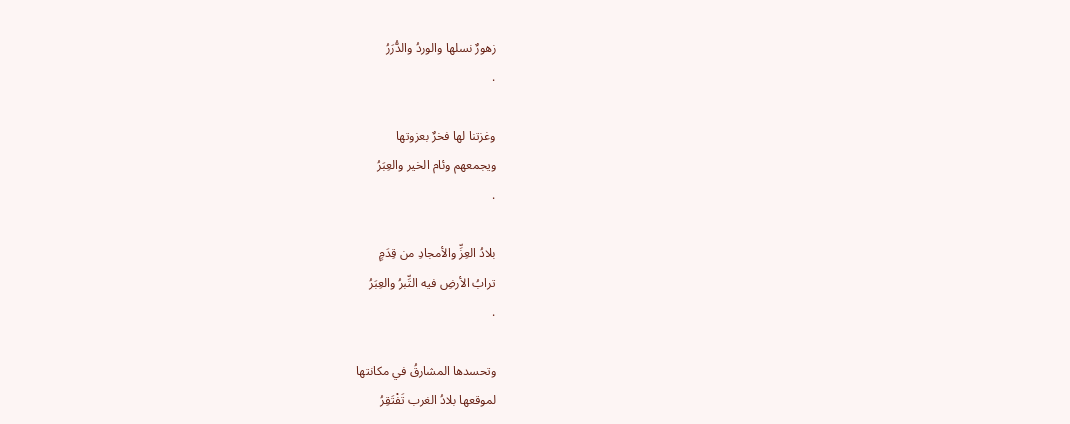زهورٌ نسلها والوردُ والدُّرَرُ
.

وغزتنا لها فخرٌ بعزوتها
ويجمعهم وئام الخير والعِبَرُ
.

بلادُ العِزِّ والأمجادِ من قِدَمٍ
ترابُ الأرضِ فيه التِّبرُ والعِبَرُ
.

وتحسدها المشارقُ في مكانتها
لموقعها بلادُ الغرب تَفْتَقِرُ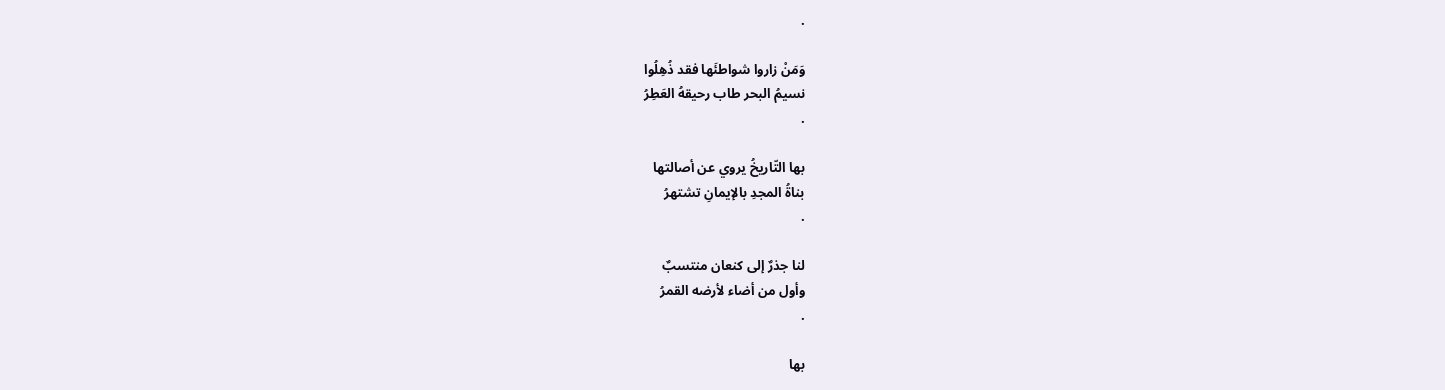.

وَمَنْ زاروا شواطئَها فقد ذُهِلُوا
نسيمُ البحر طاب رحيقهُ العَطِرُ
.

بها التّاريخُ يروي عن أصالتها
بناةُ المجدِ بالإيمانِ تشتهرُ
.

لنا جذرٌ إلى كنعان منتسبٌ
وأول من أضاء لأرضه القمرُ
.

بها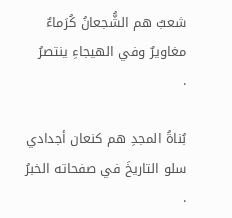شعبٌ هم الشُّجعانُ كُرَماءٌ
مغاويرٌ وفي الهيجاءِ ينتصرُ
.

بُناةُ المجدِ هم كنعان أجدادي
سلو التاريخَ في صفحاته الخبرُ
.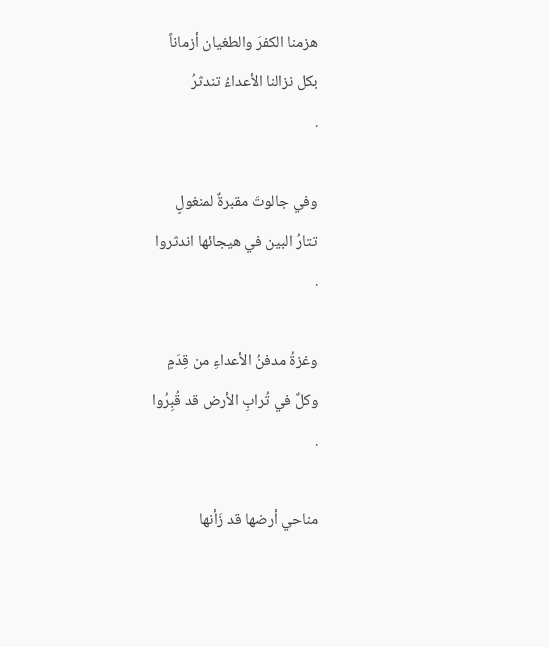هزمنا الكفرَ والطغيان أزماناً
بكل نزالنا الأعداءُ تندثرُ
.

وفي جالوتَ مقبرةٌ لمنغولٍ
تتارُ البين في هيجائها اندثروا
.

وغزةُ مدفنُ الأعداءِ من قِدَمٍ
وكلٌ في تُرابِ الأرض قد قُبِرُوا
.

مناحي أرضها قد زَأنها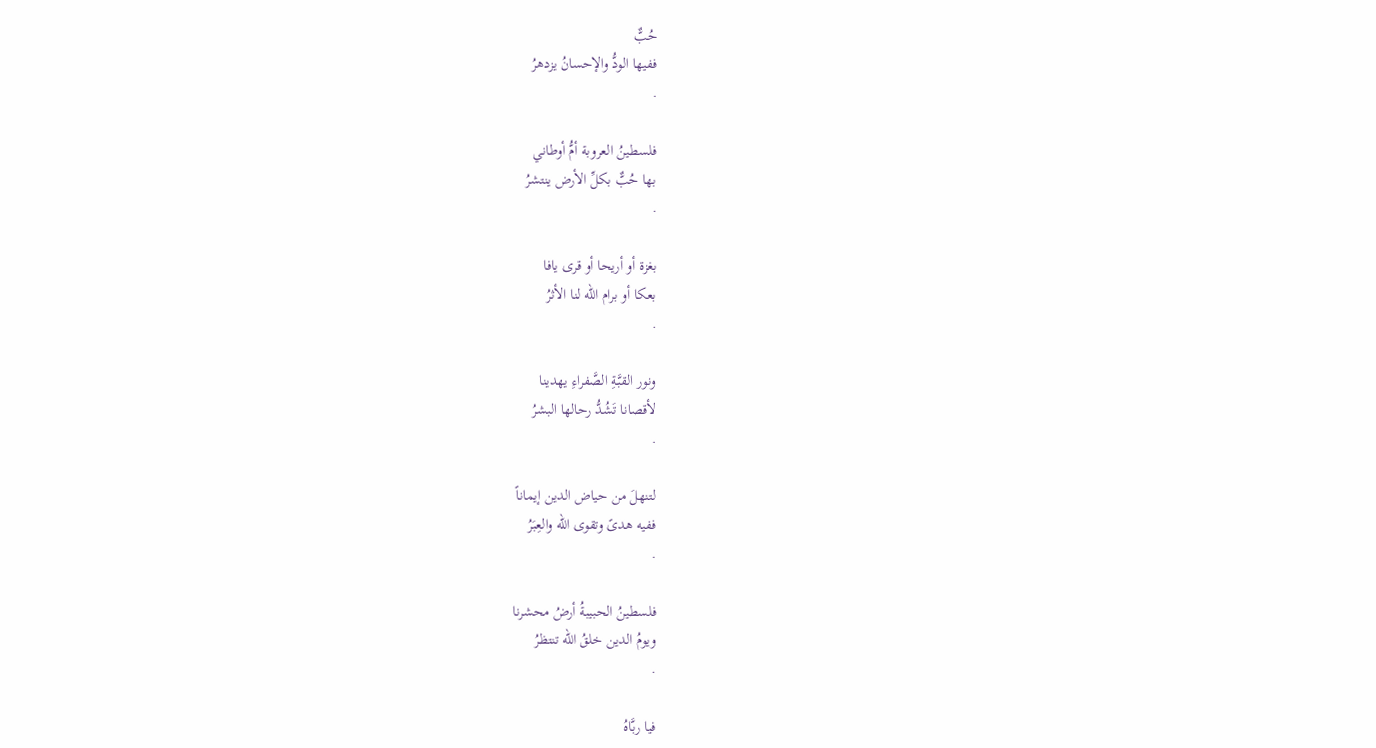حُبٌّ
ففيها الودُّ والإحسانُ يزدهرُ
.

فلسطينُ العروبة أمُّ أوطاني
بها حُبٌّ بكلِّ الأرض ينتشرُ
.

بغزة أو أريحا أو قرى يافا
بعكا أو برام الله لنا الأثرُ
.

ونور القبَّةِ الصَّفراءِ يهدينا
لأقصانا تَشُدُّ رحالها البشرُ
.

لتنهلَ من حياض الدين إيماناً
ففيه هدىً وتقوى الله والعِبَرُ
.

فلسطينُ الحبيبةُ أرضُ محشرنا
ويومُ الدين خلقُ الله تنتظرُ
.

فيا ربَّاهُ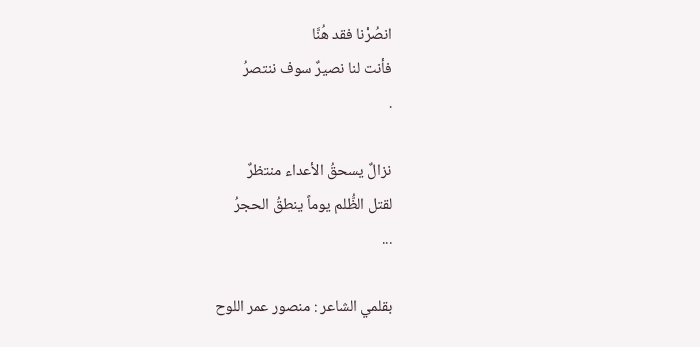انصُرْنا فقد هُنَّا
فأنت لنا نصيرٌ سوف ننتصرُ
.

نزالٌ يسحقُ الأعداء منتظرٌ
لقتل الظُّلم يوماً ينطقُ الحجرُ
...

بقلمي الشاعر : منصور عمر اللوح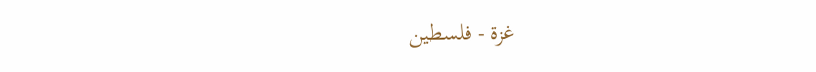غزة - فلسطين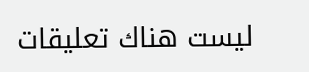ليست هناك تعليقات